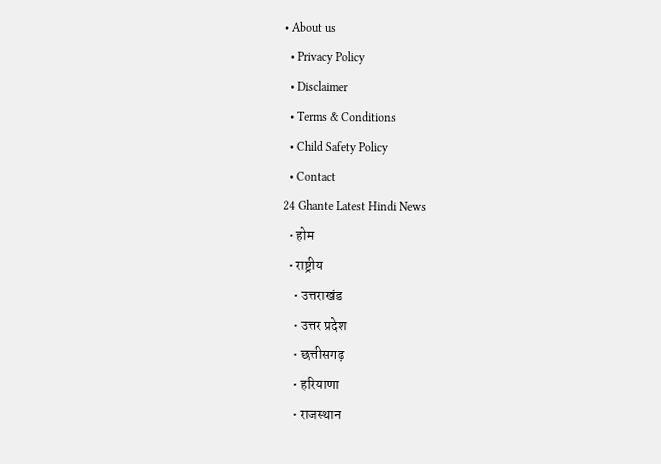• About us
  • Privacy Policy
  • Disclaimer
  • Terms & Conditions
  • Child Safety Policy
  • Contact
24 Ghante Latest Hindi News
  • होम
  • राष्ट्रीय
    • उत्तराखंड
    • उत्तर प्रदेश
    • छत्तीसगढ़
    • हरियाणा
    • राजस्थान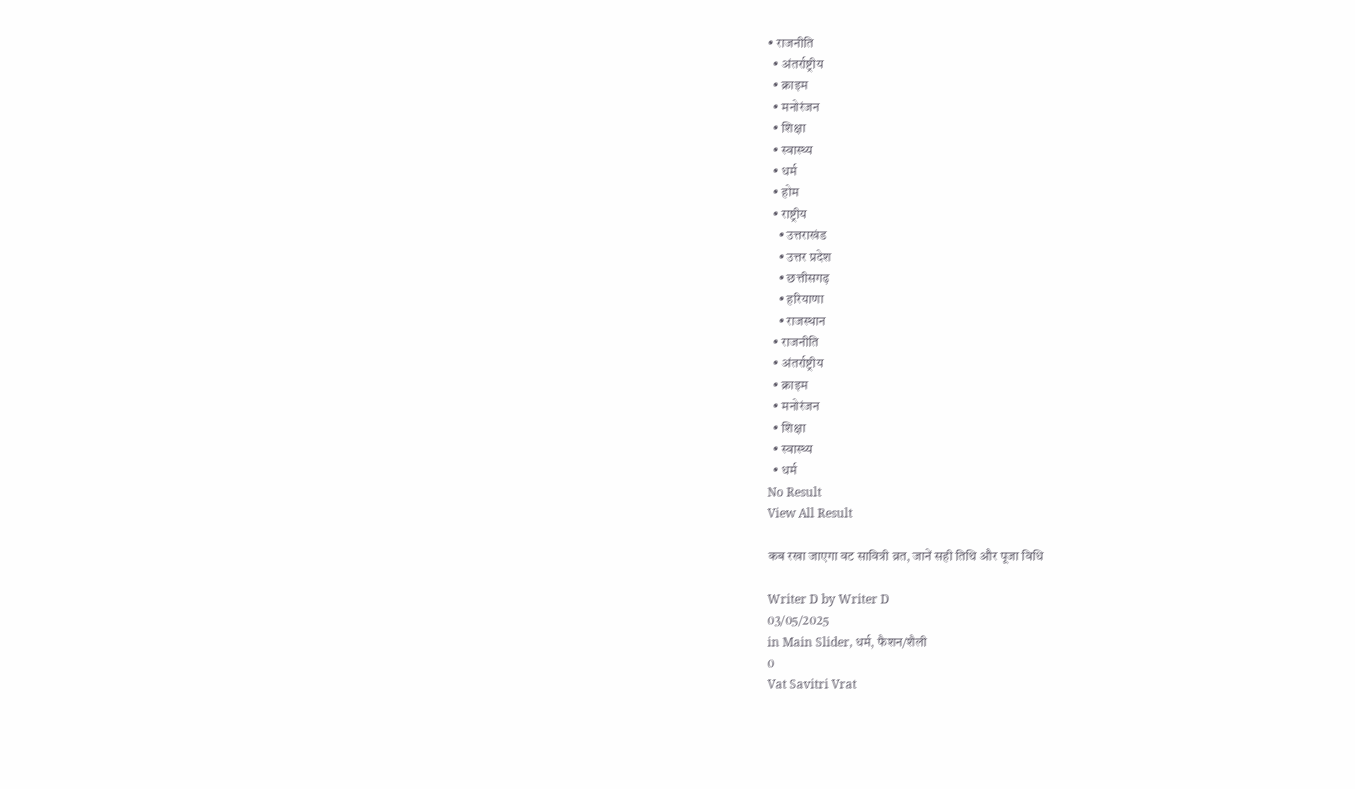• राजनीति
  • अंतर्राष्ट्रीय
  • क्राइम
  • मनोरंजन
  • शिक्षा
  • स्वास्थ्य
  • धर्म
  • होम
  • राष्ट्रीय
    • उत्तराखंड
    • उत्तर प्रदेश
    • छत्तीसगढ़
    • हरियाणा
    • राजस्थान
  • राजनीति
  • अंतर्राष्ट्रीय
  • क्राइम
  • मनोरंजन
  • शिक्षा
  • स्वास्थ्य
  • धर्म
No Result
View All Result

कब रखा जाएगा वट सावित्री व्रत, जानें सही तिथि और पूजा विधि

Writer D by Writer D
03/05/2025
in Main Slider, धर्म, फैशन/शैली
0
Vat Savitri Vrat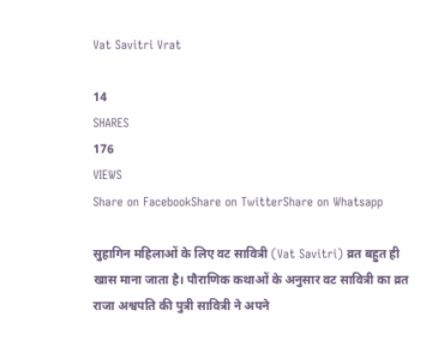Vat Savitri Vrat

14
SHARES
176
VIEWS
Share on FacebookShare on TwitterShare on Whatsapp

सुहागिन महिलाओं के लिए वट सावित्री (Vat Savitri) व्रत बहुत ही खास माना जाता है। पौराणिक कथाओं के अनुसार वट सावित्री का व्रत राजा अश्वपति की पुत्री सावित्री ने अपने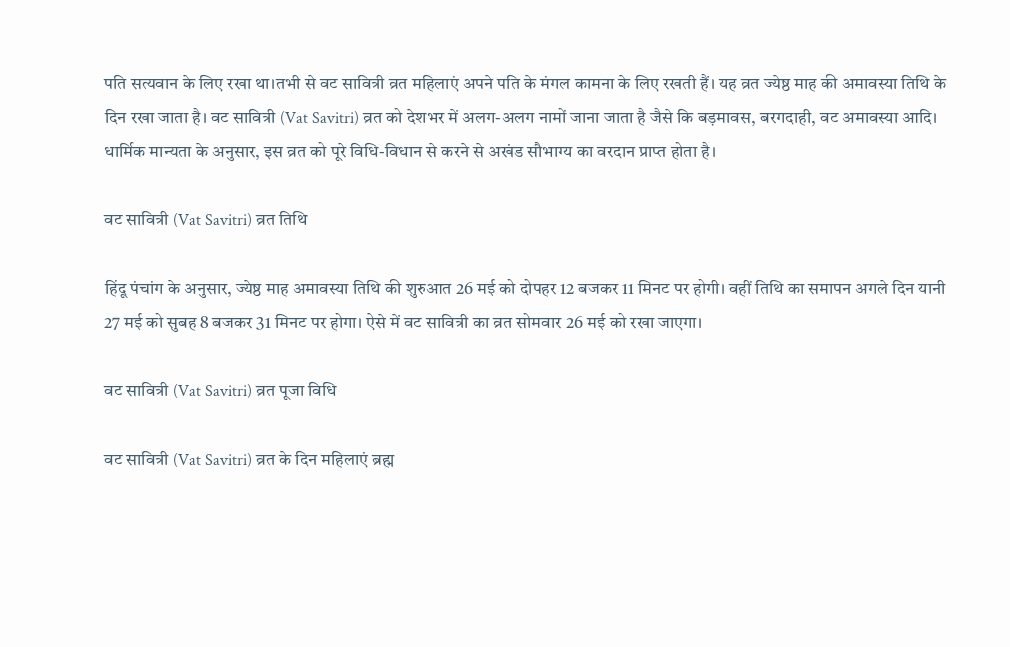पति सत्यवान के लिए रखा था।तभी से वट सावित्री व्रत महिलाएं अपने पति के मंगल कामना के लिए रखती हैं। यह व्रत ज्येष्ठ माह की अमावस्या तिथि के दिन रखा जाता है। वट सावित्री (Vat Savitri) व्रत को देशभर में अलग-अलग नामों जाना जाता है जैसे कि बड़मावस, बरगदाही, वट अमावस्या आदि। धार्मिक मान्यता के अनुसार, इस व्रत को पूरे विधि-विधान से करने से अखंड सौभाग्य का वरदान प्राप्त होता है।

वट सावित्री (Vat Savitri) व्रत तिथि

हिंदू पंचांग के अनुसार, ज्येष्ठ माह अमावस्या तिथि की शुरुआत 26 मई को दोपहर 12 बजकर 11 मिनट पर होगी। वहीं तिथि का समापन अगले दिन यानी 27 मई को सुबह 8 बजकर 31 मिनट पर होगा। ऐसे में वट सावित्री का व्रत सोमवार 26 मई को रखा जाएगा।

वट सावित्री (Vat Savitri) व्रत पूजा विधि

वट सावित्री (Vat Savitri) व्रत के दिन महिलाएं ब्रह्म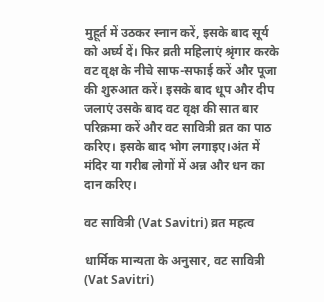मुहूर्त में उठकर स्नान करें, इसके बाद सूर्य को अर्घ्य दें। फिर व्रती महिलाएं श्रृंगार करके वट वृक्ष के नीचे साफ-सफाई करें और पूजा की शुरुआत करें। इसके बाद धूप और दीप जलाएं उसके बाद वट वृक्ष की सात बार परिक्रमा करें और वट सावित्री व्रत का पाठ करिए। इसके बाद भोग लगाइए।अंत में मंदिर या गरीब लोगों में अन्न और धन का दान करिए।

वट सावित्री (Vat Savitri) व्रत महत्व

धार्मिक मान्यता के अनुसार, वट सावित्री (Vat Savitri)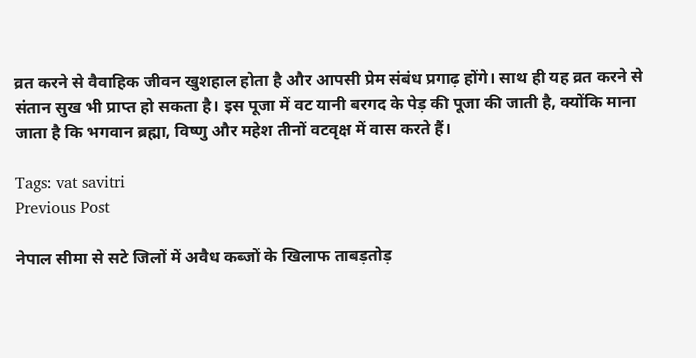व्रत करने से वैवाहिक जीवन खुशहाल होता है और आपसी प्रेम संबंध प्रगाढ़ होंगे। साथ ही यह व्रत करने से संतान सुख भी प्राप्त हो सकता है। इस पूजा में वट यानी बरगद के पेड़ की पूजा की जाती है, क्योंकि माना जाता है कि भगवान ब्रह्मा, विष्णु और महेश तीनों वटवृक्ष में वास करते हैं।

Tags: vat savitri
Previous Post

नेपाल सीमा से सटे जिलों में अवैध कब्जों के खिलाफ ताबड़तोड़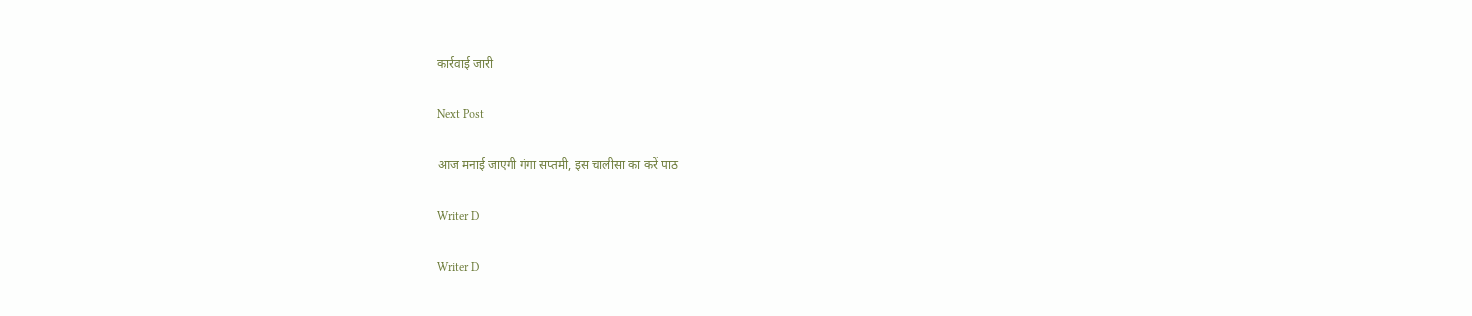कार्रवाई जारी

Next Post

आज मनाई जाएगी गंगा सप्तमी, इस चालीसा का करें पाठ

Writer D

Writer D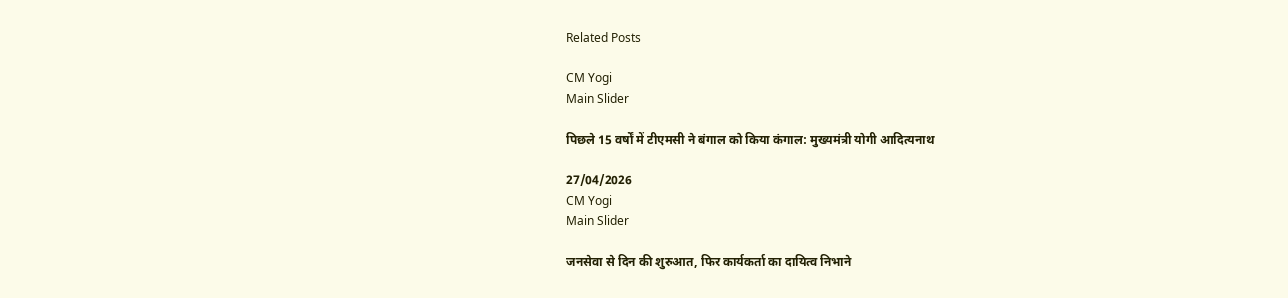Related Posts

CM Yogi
Main Slider

पिछले 15 वर्षों में टीएमसी ने बंगाल को किया कंगाल: मुख्यमंत्री योगी आदित्यनाथ

27/04/2026
CM Yogi
Main Slider

जनसेवा से दिन की शुरुआत, फिर कार्यकर्ता का दायित्व निभाने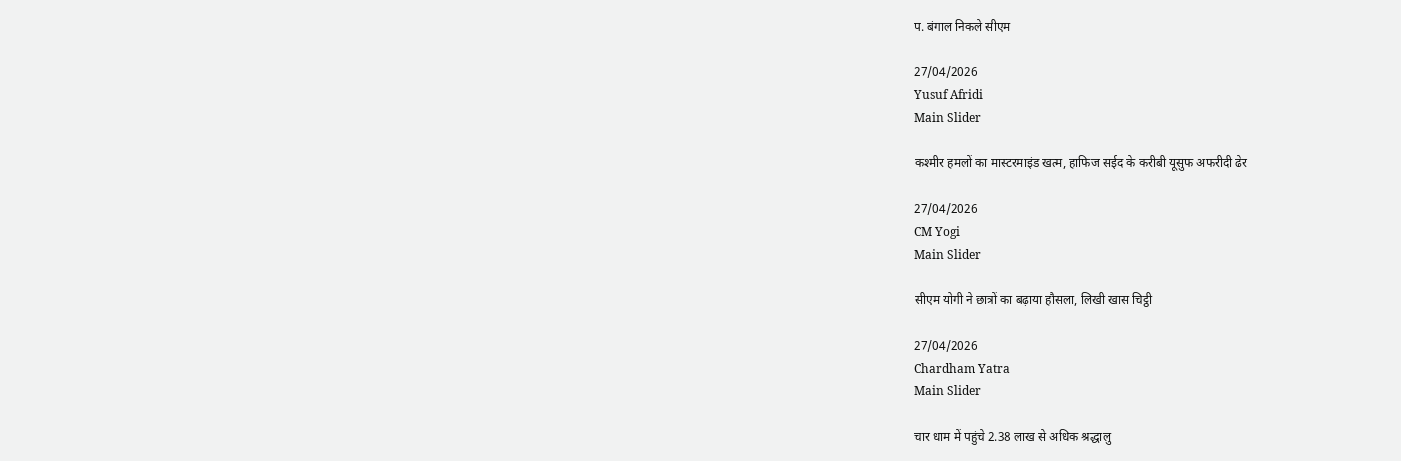प. बंगाल निकले सीएम

27/04/2026
Yusuf Afridi
Main Slider

कश्मीर हमलों का मास्टरमाइंड खत्म, हाफिज सईद के करीबी यूसुफ अफरीदी ढेर

27/04/2026
CM Yogi
Main Slider

सीएम योगी ने छात्रों का बढ़ाया हौसला, लिखी खास चिट्ठी

27/04/2026
Chardham Yatra
Main Slider

चार धाम में पहुंचे 2.38 लाख से अधिक श्रद्धालु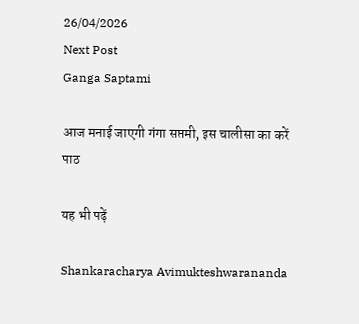26/04/2026
Next Post
Ganga Saptami

आज मनाई जाएगी गंगा सप्तमी, इस चालीसा का करें पाठ

यह भी पढ़ें

Shankaracharya Avimukteshwarananda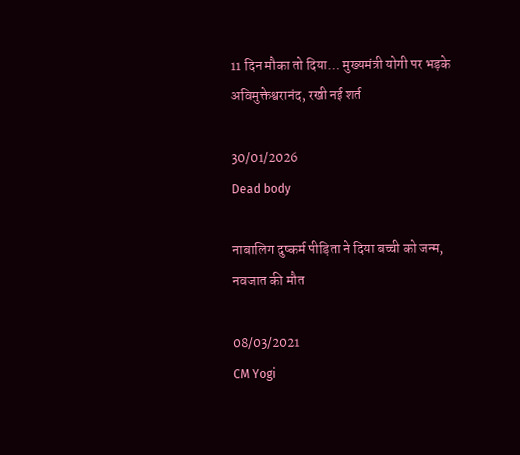11 दिन मौका तो दिया… मुख्यमंत्री योगी पर भड़के अविमुक्तेश्वरानंद, रखी नई शर्त

30/01/2026
Dead body

नाबालिग दुष्कर्म पीड़िता ने दिया बच्ची को जन्म, नवजात की मौत

08/03/2021
CM Yogi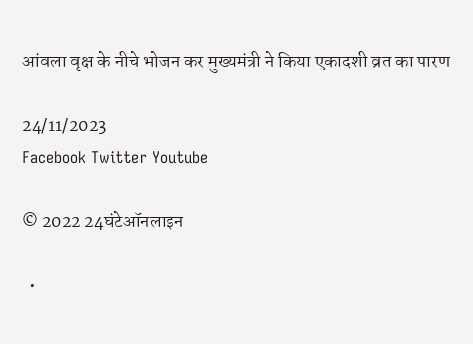आंवला वृक्ष के नीचे भोजन कर मुख्यमंत्री ने किया एकादशी व्रत का पारण

24/11/2023
Facebook Twitter Youtube

© 2022 24घंटेऑनलाइन

  •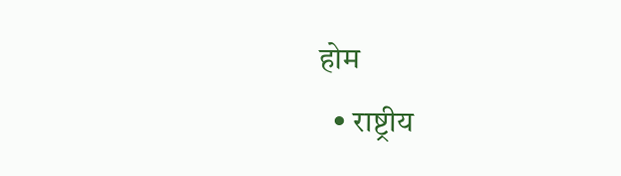होम
  • राष्ट्रीय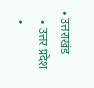• उत्तराखंड
    • उत्तर प्रदेश
    •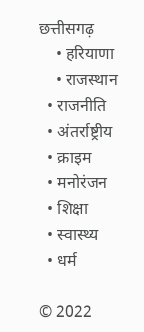छत्तीसगढ़
    • हरियाणा
    • राजस्थान
  • राजनीति
  • अंतर्राष्ट्रीय
  • क्राइम
  • मनोरंजन
  • शिक्षा
  • स्वास्थ्य
  • धर्म

© 2022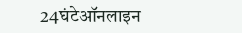24घंटेऑनलाइन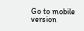Go to mobile version